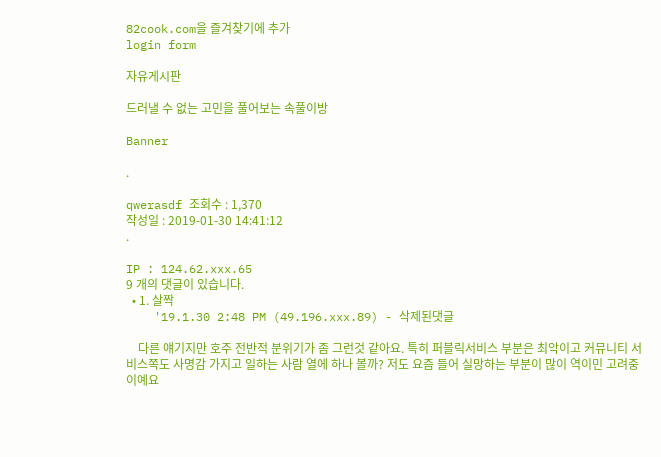82cook.com을 즐겨찾기에 추가
login form

자유게시판

드러낼 수 없는 고민을 풀어보는 속풀이방

Banner

.

qwerasdf 조회수 : 1,370
작성일 : 2019-01-30 14:41:12
.

IP : 124.62.xxx.65
9 개의 댓글이 있습니다.
  • 1. 살짝
    '19.1.30 2:48 PM (49.196.xxx.89) - 삭제된댓글

    다른 얘기지만 호주 전반적 분위기가 좀 그런것 같아요. 특히 퍼블릭서비스 부분은 최악이고 커뮤니티 서비스쪽도 사명감 가지고 일하는 사람 열에 하나 볼까? 저도 요즘 들어 실망하는 부분이 많이 역이민 고려중이예요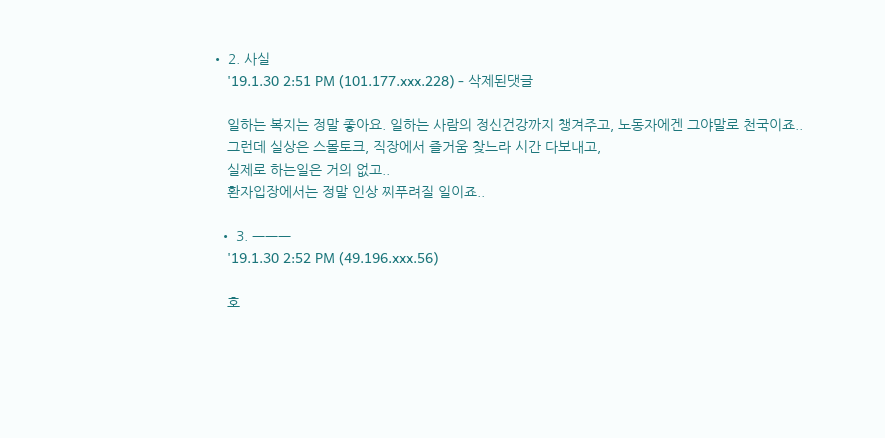• 2. 사실
    '19.1.30 2:51 PM (101.177.xxx.228) - 삭제된댓글

    일하는 복지는 정말 좋아요. 일하는 사람의 정신건강까지 챙겨주고, 노동자에겐 그야말로 천국이죠..
    그런데 실상은 스몰토크, 직장에서 즐거움 찾느라 시간 다보내고,
    실제로 하는일은 거의 없고..
    환자입장에서는 정말 인상 찌푸려질 일이죠..

  • 3. ㅡㅡㅡ
    '19.1.30 2:52 PM (49.196.xxx.56)

    호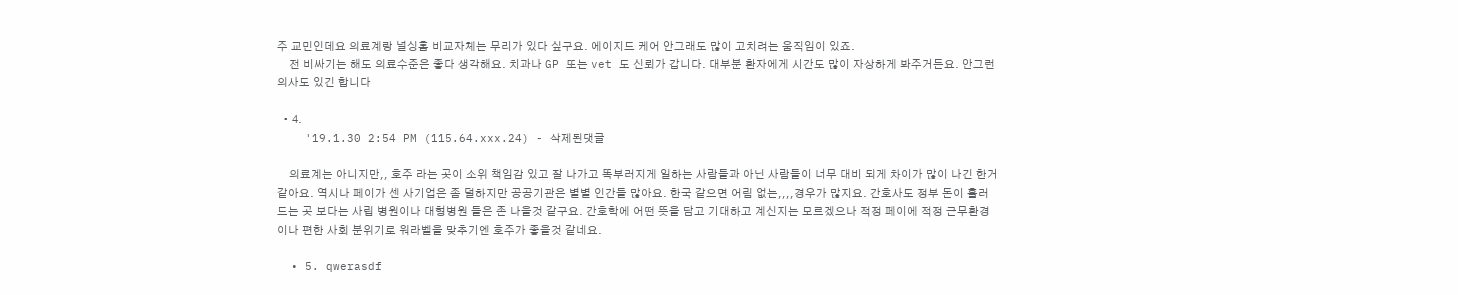주 교민인데요 의료계랑 널싱홈 비교자체는 무리가 있다 싶구요. 에이지드 케어 안그래도 많이 고치려는 움직임이 있죠.
    전 비싸기는 해도 의료수준은 좋다 생각해요. 치과나 GP 또는 vet 도 신뢰가 갑니다. 대부분 환자에게 시간도 많이 자상하게 봐주거든요. 안그런 의사도 있긴 합니다

  • 4.
    '19.1.30 2:54 PM (115.64.xxx.24) - 삭제된댓글

    의료계는 아니지만,, 호주 라는 곳이 소위 책임감 있고 잘 나가고 똑부러지게 일하는 사람들과 아닌 사람들이 너무 대비 되게 차이가 많이 나긴 한거 같아요. 역시나 페이가 센 사기업은 좀 덜하지만 공공기관은 별별 인간들 많아요. 한국 같으면 어림 없는,,,,경우가 많지요. 간호사도 정부 돈이 흘러 드는 곳 보다는 사립 병원이나 대형병원 들은 존 나을것 같구요. 간호학에 어떤 뜻을 담고 기대하고 계신지는 모르겠으나 적정 페이에 적정 근무환경이나 편한 사회 분위기로 워라벨을 맞추기엔 호주가 좋을것 같네요.

  • 5. qwerasdf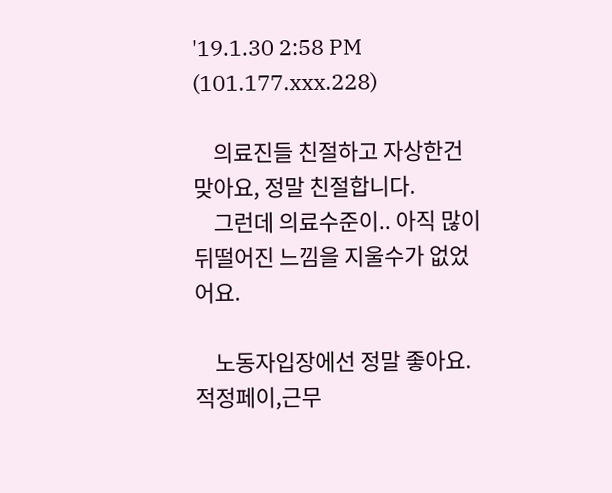'19.1.30 2:58 PM (101.177.xxx.228)

    의료진들 친절하고 자상한건 맞아요, 정말 친절합니다.
    그런데 의료수준이.. 아직 많이 뒤떨어진 느낌을 지울수가 없었어요.

    노동자입장에선 정말 좋아요. 적정페이,근무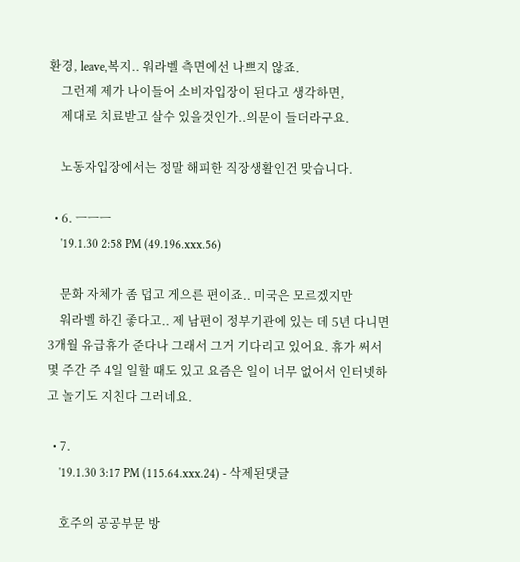환경, leave,복지.. 워라벨 측면에선 나쁘지 않죠.
    그런제 제가 나이들어 소비자입장이 된다고 생각하면,
    제대로 치료받고 살수 있을것인가..의문이 들더라구요.

    노동자입장에서는 정말 해피한 직장생활인건 맞습니다.

  • 6. ㅡㅡㅡ
    '19.1.30 2:58 PM (49.196.xxx.56)

    문화 자체가 좀 덥고 게으른 편이죠.. 미국은 모르겠지만
    워라벨 하긴 좋다고.. 제 남편이 정부기관에 있는 데 5년 다니면 3개월 유급휴가 준다나 그래서 그거 기다리고 있어요. 휴가 써서 몇 주간 주 4일 일할 때도 있고 요즘은 일이 너무 없어서 인터넷하고 놀기도 지친다 그러네요.

  • 7.
    '19.1.30 3:17 PM (115.64.xxx.24) - 삭제된댓글

    호주의 공공부문 방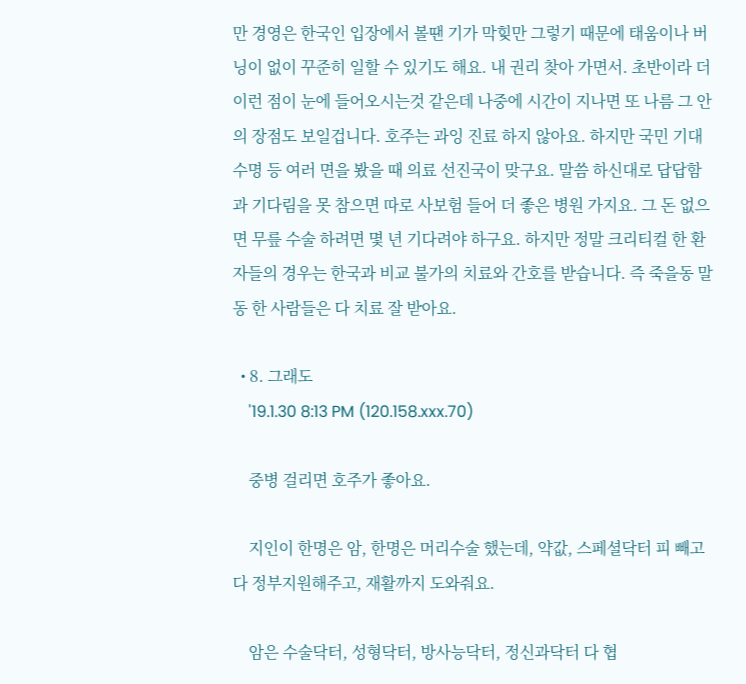만 경영은 한국인 입장에서 볼땐 기가 막힞만 그렇기 때문에 태움이나 버닝이 없이 꾸준히 일할 수 있기도 해요. 내 권리 찾아 가면서. 초반이라 더 이런 점이 눈에 들어오시는것 같은데 나중에 시간이 지나면 또 나름 그 안의 장점도 보일겁니다. 호주는 과잉 진료 하지 않아요. 하지만 국민 기대 수명 등 여러 면을 봤을 때 의료 선진국이 맞구요. 말씀 하신대로 답답함과 기다림을 못 참으면 따로 사보험 들어 더 좋은 병원 가지요. 그 돈 없으면 무릎 수술 하려면 몇 년 기다려야 하구요. 하지만 정말 크리티컬 한 환자들의 경우는 한국과 비교 불가의 치료와 간호를 받습니다. 즉 죽을동 말동 한 사람들은 다 치료 잘 받아요.

  • 8. 그래도
    '19.1.30 8:13 PM (120.158.xxx.70)

    중병 걸리면 호주가 좋아요.

    지인이 한명은 암, 한명은 머리수술 했는데, 약값, 스페셜닥터 피 빼고 다 정부지원해주고, 재활까지 도와줘요.

    암은 수술닥터, 성형닥터, 방사능닥터, 정신과닥터 다 협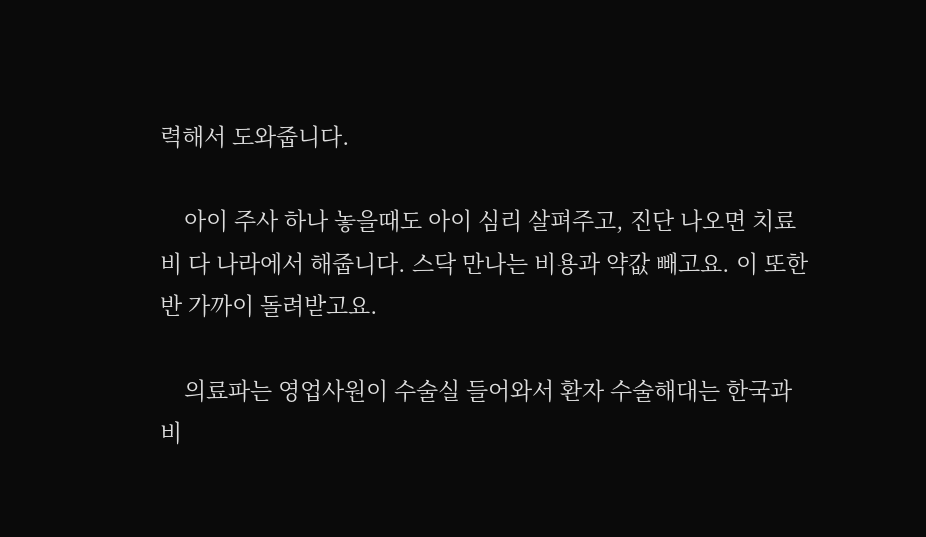력해서 도와줍니다.

    아이 주사 하나 놓을때도 아이 심리 살펴주고, 진단 나오면 치료비 다 나라에서 해줍니다. 스닥 만나는 비용과 약값 빼고요. 이 또한 반 가까이 돌려받고요.

    의료파는 영업사원이 수술실 들어와서 환자 수술해대는 한국과 비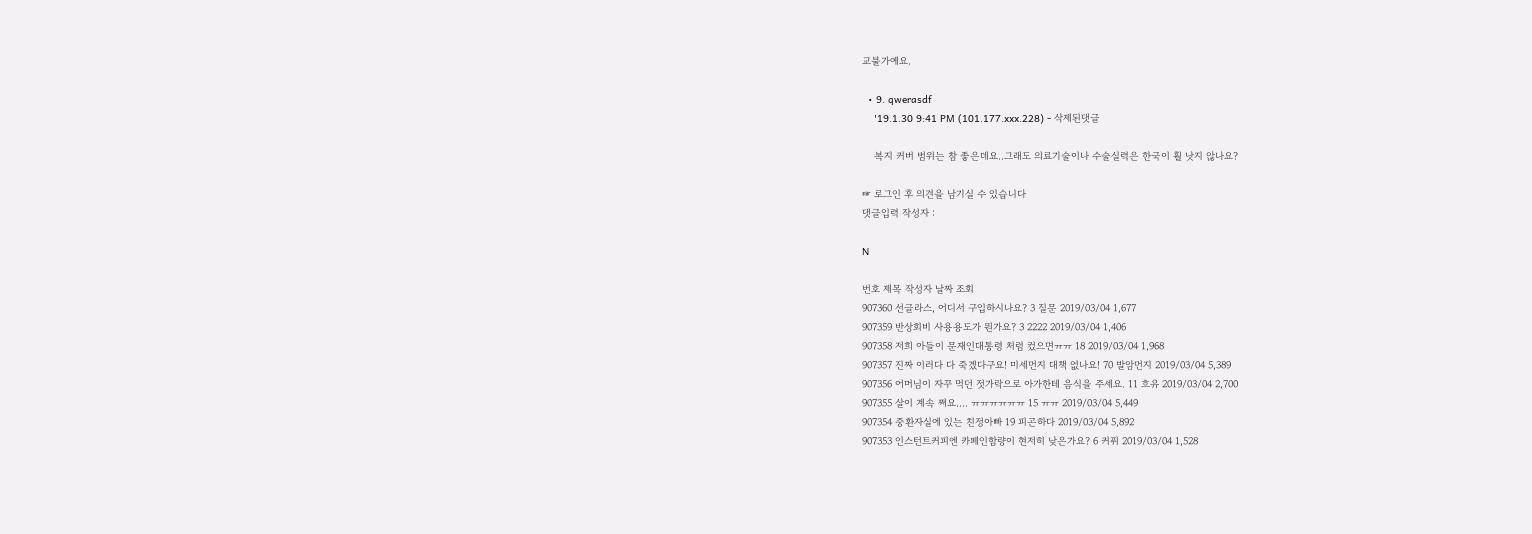교불가예요.

  • 9. qwerasdf
    '19.1.30 9:41 PM (101.177.xxx.228) - 삭제된댓글

    복지 커버 범위는 참 좋은데요..그래도 의료기술이나 수술실력은 한국이 훨 낫지 않나요?

☞ 로그인 후 의견을 남기실 수 있습니다
댓글입력 작성자 :

N

번호 제목 작성자 날짜 조회
907360 선글라스, 어디서 구입하시나요? 3 질문 2019/03/04 1,677
907359 반상회비 사용용도가 뭔가요? 3 2222 2019/03/04 1,406
907358 저희 아들이 문재인대통령 처럼 컸으면ㅠㅠ 18 2019/03/04 1,968
907357 진짜 이러다 다 죽겠다구요! 미세먼지 대책 없나요! 70 발암먼지 2019/03/04 5,389
907356 어머님이 자꾸 먹던 젓가락으로 아가한테 음식을 주세요. 11 흐유 2019/03/04 2,700
907355 살이 계속 쪄요.... ㅠㅠㅠㅠㅠㅠ 15 ㅠㅠ 2019/03/04 5,449
907354 중환자실에 있는 친정아빠 19 피곤하다 2019/03/04 5,892
907353 인스턴트커피엔 카페인함량이 현저히 낮은가요? 6 커퓌 2019/03/04 1,528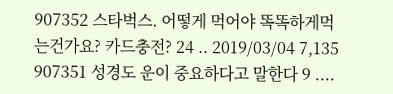907352 스타벅스. 어떻게 먹어야 똑똑하게먹는건가요? 카드충전? 24 .. 2019/03/04 7,135
907351 성경도 운이 중요하다고 말한다 9 ....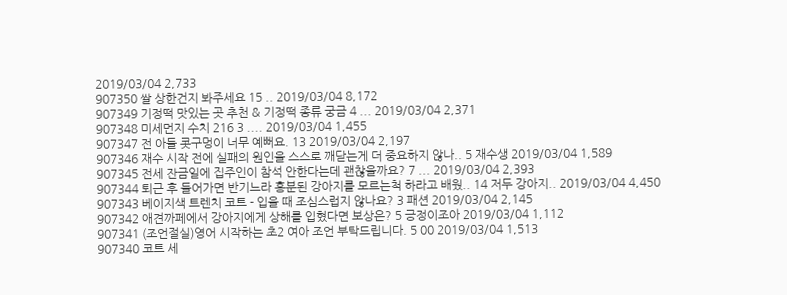2019/03/04 2,733
907350 쌀 상한건지 봐주세요 15 .. 2019/03/04 8,172
907349 기정떡 맛있는 곳 추천 & 기정떡 종류 궁금 4 ... 2019/03/04 2,371
907348 미세먼지 수치 216 3 .... 2019/03/04 1,455
907347 전 아들 콧구멍이 너무 예뻐요. 13 2019/03/04 2,197
907346 재수 시작 전에 실패의 원인을 스스로 깨닫는게 더 중요하지 않나.. 5 재수생 2019/03/04 1,589
907345 전세 잔금일에 집주인이 참석 안한다는데 괜찮을까요? 7 ... 2019/03/04 2,393
907344 퇴근 후 들어가면 반기느라 흥분된 강아지를 모르는척 하라고 배웠.. 14 저두 강아지.. 2019/03/04 4,450
907343 베이지색 트렌치 코트 - 입을 때 조심스럽지 않나요? 3 패션 2019/03/04 2,145
907342 애견까페에서 강아지에게 상해를 입혔다면 보상은? 5 긍정이조아 2019/03/04 1,112
907341 (조언절실)영어 시작하는 초2 여아 조언 부탁드립니다. 5 00 2019/03/04 1,513
907340 코트 세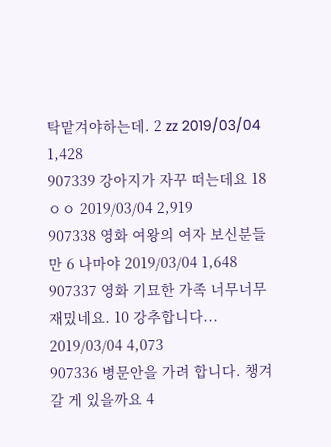탁맡겨야하는데. 2 zz 2019/03/04 1,428
907339 강아지가 자꾸 떠는데요 18 ㅇㅇ 2019/03/04 2,919
907338 영화 여왕의 여자 보신분들만 6 나마야 2019/03/04 1,648
907337 영화 기묘한 가족 너무너무 재밌네요. 10 강추합니다... 2019/03/04 4,073
907336 병문안을 가려 합니다. 챙겨갈 게 있을까요 4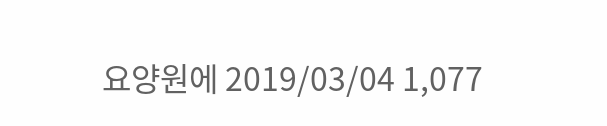요양원에 2019/03/04 1,077